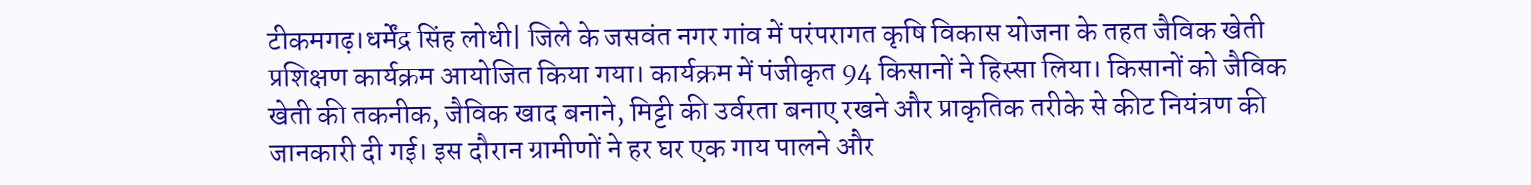टीकमगढ़।धर्मेंद्र सिंह लोधी| जिले के जसवंत नगर गांव में परंपरागत कृषि विकास योजना के तहत जैविक खेती प्रशिक्षण कार्यक्रम आयोजित किया गया। कार्यक्रम में पंजीकृत 94 किसानों ने हिस्सा लिया। किसानों को जैविक खेती की तकनीक, जैविक खाद बनाने, मिट्टी की उर्वरता बनाए रखने और प्राकृतिक तरीके से कीट नियंत्रण की जानकारी दी गई। इस दौरान ग्रामीणों ने हर घर एक गाय पालने और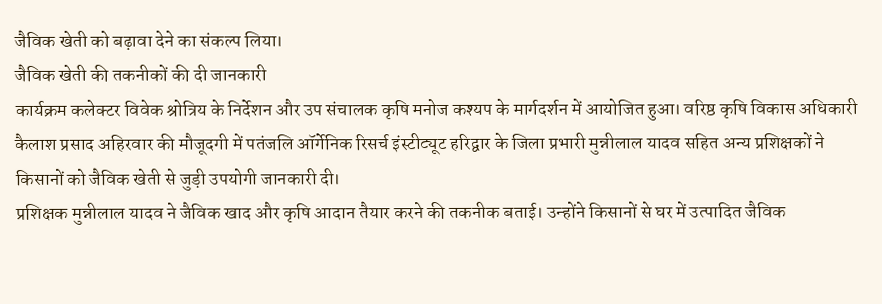जैविक खेती को बढ़ावा देने का संकल्प लिया।
जैविक खेती की तकनीकों की दी जानकारी
कार्यक्रम कलेक्टर विवेक श्रोत्रिय के निर्देशन और उप संचालक कृषि मनोज कश्यप के मार्गदर्शन में आयोजित हुआ। वरिष्ठ कृषि विकास अधिकारी कैलाश प्रसाद अहिरवार की मौजूदगी में पतंजलि ऑर्गेनिक रिसर्च इंस्टीट्यूट हरिद्वार के जिला प्रभारी मुन्नीलाल यादव सहित अन्य प्रशिक्षकों ने किसानों को जैविक खेती से जुड़ी उपयोगी जानकारी दी।
प्रशिक्षक मुन्नीलाल यादव ने जैविक खाद और कृषि आदान तैयार करने की तकनीक बताई। उन्होंने किसानों से घर में उत्पादित जैविक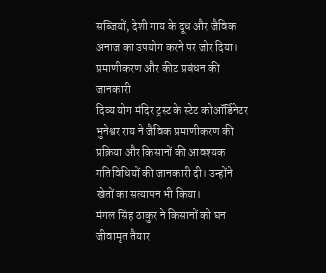सब्जियों, देशी गाय के दूध और जैविक अनाज का उपयोग करने पर जोर दिया।
प्रमाणीकरण और कीट प्रबंधन की जानकारी
दिव्य योग मंदिर ट्रस्ट के स्टेट कोऑर्डिनेटर भुनेश्वर राय ने जैविक प्रमाणीकरण की प्रक्रिया और किसानों की आवश्यक गतिविधियों की जानकारी दी। उन्होंने खेतों का सत्यापन भी किया।
मंगल सिंह ठाकुर ने किसानों को घन जीवामृत तैयार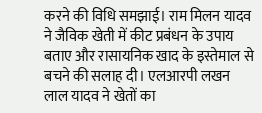करने की विधि समझाई। राम मिलन यादव ने जैविक खेती में कीट प्रबंधन के उपाय बताए और रासायनिक खाद के इस्तेमाल से बचने की सलाह दी। एलआरपी लखन लाल यादव ने खेतों का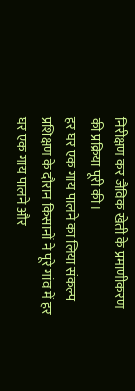निरीक्षण कर जैविक खेती के प्रमाणीकरण की प्रक्रिया पूरी की।
हर घर एक गाय पालने का लिया संकल्प
प्रशिक्षण के दौरान किसानों ने पूरे गांव में हर घर एक गाय पालने और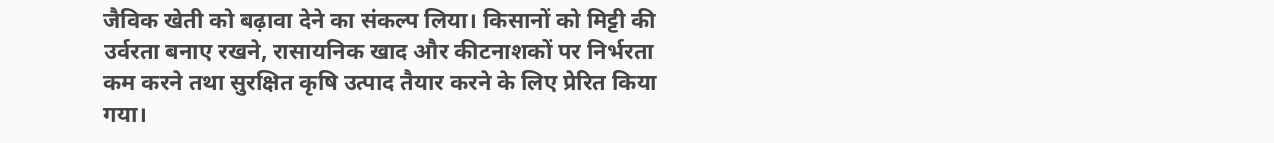जैविक खेती को बढ़ावा देने का संकल्प लिया। किसानों को मिट्टी की उर्वरता बनाए रखने, रासायनिक खाद और कीटनाशकों पर निर्भरता कम करने तथा सुरक्षित कृषि उत्पाद तैयार करने के लिए प्रेरित किया गया।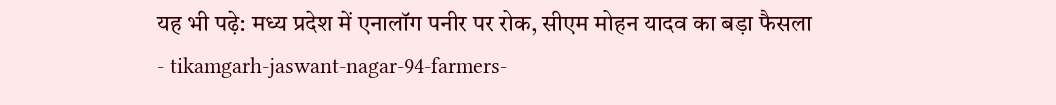यह भी पढ़े: मध्य प्रदेश में एनालॉग पनीर पर रोक, सीएम मोहन यादव का बड़ा फैसला
- tikamgarh-jaswant-nagar-94-farmers-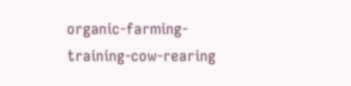organic-farming-training-cow-rearing